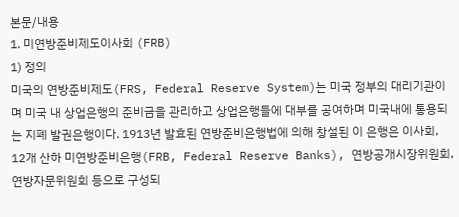본문/내용
1. 미연방준비제도이사회 (FRB)
1) 정의
미국의 연방준비제도(FRS, Federal Reserve System)는 미국 정부의 대리기관이며 미국 내 상업은행의 준비금을 관리하고 상업은행들에 대부를 공여하며 미국내에 통용되는 지폐 발권은행이다. 1913년 발효된 연방준비은행법에 의해 창설된 이 은행은 이사회, 12개 산하 미연방준비은행(FRB, Federal Reserve Banks), 연방공개시장위원회, 연방자문위원회 등으로 구성되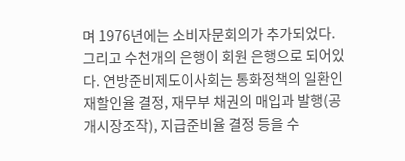며 1976년에는 소비자문회의가 추가되었다. 그리고 수천개의 은행이 회원 은행으로 되어있다. 연방준비제도이사회는 통화정책의 일환인 재할인율 결정, 재무부 채권의 매입과 발행(공개시장조작), 지급준비율 결정 등을 수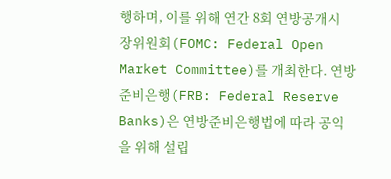행하며, 이를 위해 연간 8회 연방공개시장위원회(FOMC: Federal Open Market Committee)를 개최한다. 연방준비은행(FRB: Federal Reserve Banks)은 연방준비은행법에 따라 공익을 위해 설립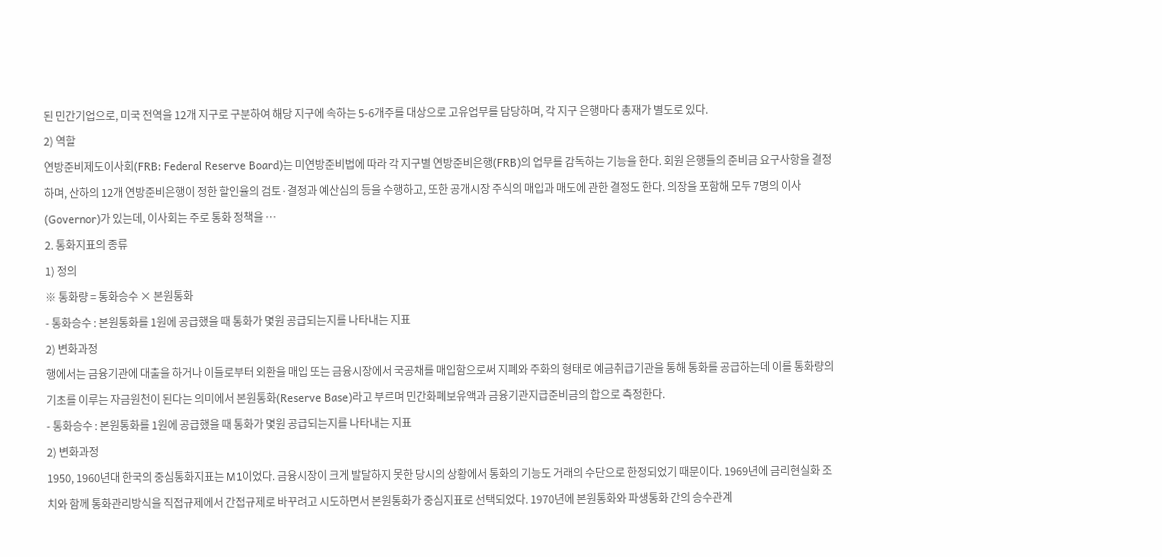된 민간기업으로, 미국 전역을 12개 지구로 구분하여 해당 지구에 속하는 5-6개주를 대상으로 고유업무를 담당하며, 각 지구 은행마다 총재가 별도로 있다.
2) 역할
연방준비제도이사회(FRB: Federal Reserve Board)는 미연방준비법에 따라 각 지구별 연방준비은행(FRB)의 업무를 감독하는 기능을 한다. 회원 은행들의 준비금 요구사항을 결정하며, 산하의 12개 연방준비은행이 정한 할인율의 검토·결정과 예산심의 등을 수행하고, 또한 공개시장 주식의 매입과 매도에 관한 결정도 한다. 의장을 포함해 모두 7명의 이사(Governor)가 있는데, 이사회는 주로 통화 정책을 …
2. 통화지표의 종류
1) 정의
※ 통화량 = 통화승수 × 본원통화
- 통화승수 : 본원통화를 1원에 공급했을 때 통화가 몇원 공급되는지를 나타내는 지표
2) 변화과정
행에서는 금융기관에 대출을 하거나 이들로부터 외환을 매입 또는 금융시장에서 국공채를 매입함으로써 지폐와 주화의 형태로 예금취급기관을 통해 통화를 공급하는데 이를 통화량의 기초를 이루는 자금원천이 된다는 의미에서 본원통화(Reserve Base)라고 부르며 민간화폐보유액과 금융기관지급준비금의 합으로 측정한다.
- 통화승수 : 본원통화를 1원에 공급했을 때 통화가 몇원 공급되는지를 나타내는 지표
2) 변화과정
1950, 1960년대 한국의 중심통화지표는 M1이었다. 금융시장이 크게 발달하지 못한 당시의 상황에서 통화의 기능도 거래의 수단으로 한정되었기 때문이다. 1969년에 금리현실화 조치와 함께 통화관리방식을 직접규제에서 간접규제로 바꾸려고 시도하면서 본원통화가 중심지표로 선택되었다. 1970년에 본원통화와 파생통화 간의 승수관계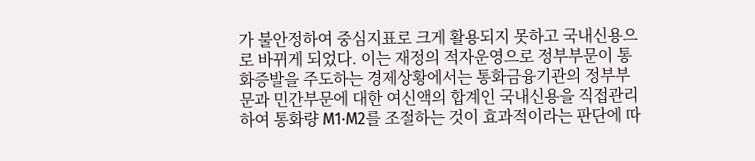가 불안정하여 중심지표로 크게 활용되지 못하고 국내신용으로 바뀌게 되었다. 이는 재정의 적자운영으로 정부부문이 통화증발을 주도하는 경제상황에서는 통화금융기관의 정부부문과 민간부문에 대한 여신액의 합계인 국내신용을 직접관리하여 통화량 M1·M2를 조절하는 것이 효과적이라는 판단에 따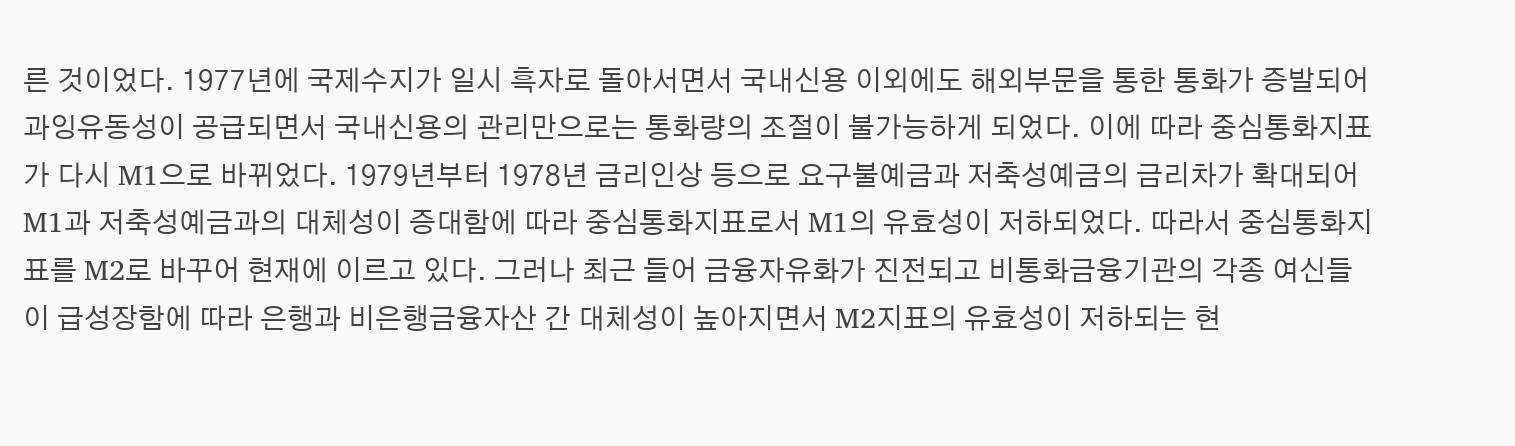른 것이었다. 1977년에 국제수지가 일시 흑자로 돌아서면서 국내신용 이외에도 해외부문을 통한 통화가 증발되어 과잉유동성이 공급되면서 국내신용의 관리만으로는 통화량의 조절이 불가능하게 되었다. 이에 따라 중심통화지표가 다시 M1으로 바뀌었다. 1979년부터 1978년 금리인상 등으로 요구불예금과 저축성예금의 금리차가 확대되어 M1과 저축성예금과의 대체성이 증대함에 따라 중심통화지표로서 M1의 유효성이 저하되었다. 따라서 중심통화지표를 M2로 바꾸어 현재에 이르고 있다. 그러나 최근 들어 금융자유화가 진전되고 비통화금융기관의 각종 여신들이 급성장함에 따라 은행과 비은행금융자산 간 대체성이 높아지면서 M2지표의 유효성이 저하되는 현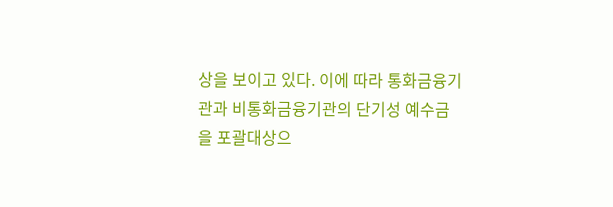상을 보이고 있다. 이에 따라 통화금융기관과 비통화금융기관의 단기성 예수금을 포괄대상으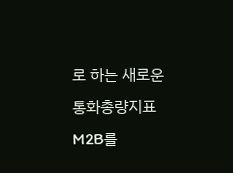로 하는 새로운 통화총량지표 M2B를